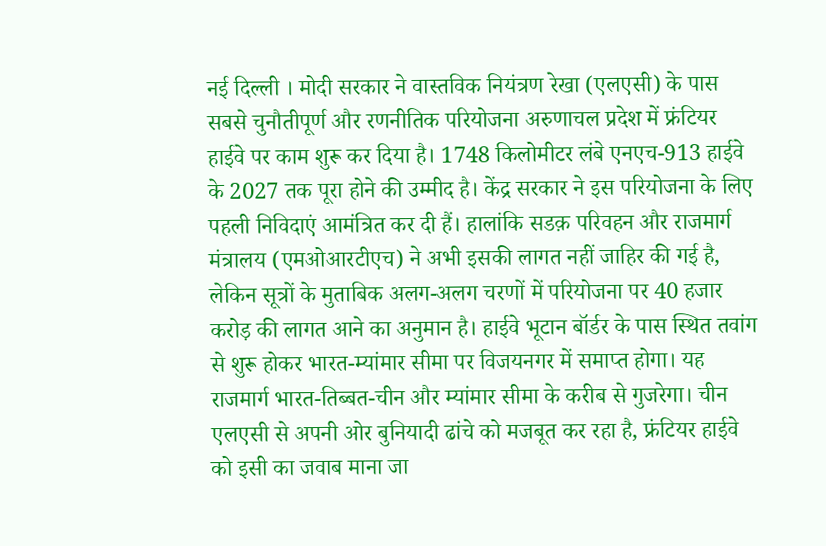नई दिल्ली । मोदी सरकार ने वास्तविक नियंत्रण रेखा (एलएसी) के पास सबसे चुनौतीपूर्ण और रणनीतिक परियोजना अरुणाचल प्रदेश में फ्रंटियर हाईवे पर काम शुरू कर दिया है। 1748 किलोमीटर लंबे एनएच-913 हाईवे के 2027 तक पूरा होने की उम्मीद है। केंद्र सरकार ने इस परियोजना के लिए पहली निविदाएं आमंत्रित कर दी हैं। हालांकि सडक़ परिवहन और राजमार्ग मंत्रालय (एमओआरटीएच) ने अभी इसकी लागत नहीं जाहिर की गई है, लेकिन सूत्रों के मुताबिक अलग-अलग चरणों में परियोजना पर 40 हजार करोड़ की लागत आने का अनुमान है। हाईवे भूटान बॉर्डर के पास स्थित तवांग से शुरू होकर भारत-म्यांमार सीमा पर विजयनगर में समाप्त होगा। यह राजमार्ग भारत-तिब्बत-चीन और म्यांमार सीमा के करीब से गुजरेगा। चीन एलएसी से अपनी ओर बुनियादी ढांचे को मजबूत कर रहा है, फ्रंटियर हाईवे को इसी का जवाब माना जा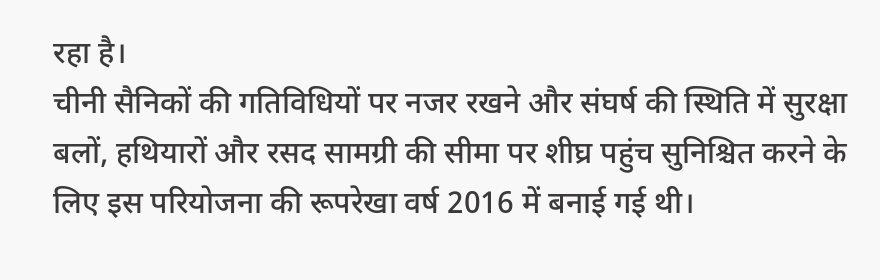रहा है।
चीनी सैनिकों की गतिविधियों पर नजर रखने और संघर्ष की स्थिति में सुरक्षा बलों, हथियारों और रसद सामग्री की सीमा पर शीघ्र पहुंच सुनिश्चित करने के लिए इस परियोजना की रूपरेखा वर्ष 2016 में बनाई गई थी।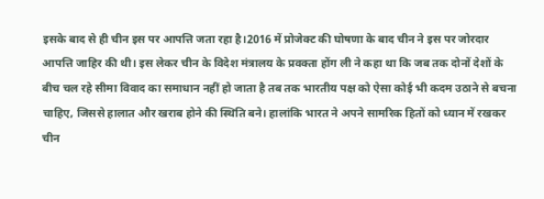इसके बाद से ही चीन इस पर आपत्ति जता रहा है।2016 में प्रोजेक्ट की घोषणा के बाद चीन ने इस पर जोरदार आपत्ति जाहिर की थी। इस लेकर चीन के विदेश मंत्रालय के प्रवक्ता होंग ली ने कहा था कि जब तक दोनों देशों के बीच चल रहे सीमा विवाद का समाधान नहीं हो जाता है तब तक भारतीय पक्ष को ऐसा कोई भी कदम उठाने से बचना चाहिए, जिससे हालात और खराब होने की स्थिति बने। हालांकि भारत ने अपने सामरिक हितों को ध्यान में रखकर चीन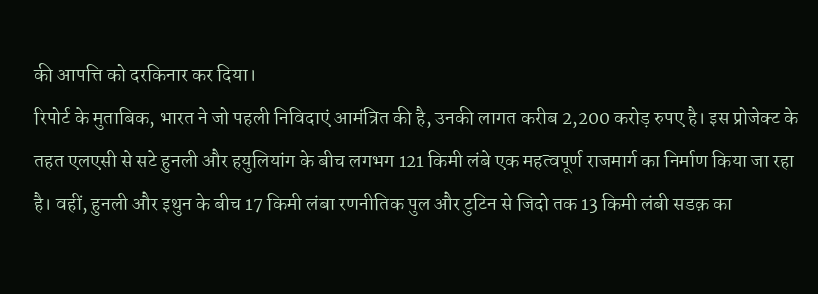की आपत्ति को दरकिनार कर दिया।
रिपोर्ट के मुताबिक, भारत ने जो पहली निविदाएं आमंत्रित की है, उनकी लागत करीब 2,200 करोड़ रुपए है। इस प्रोजेक्ट के तहत एलएसी से सटे हुनली और हयुलियांग के बीच लगभग 121 किमी लंबे एक महत्वपूर्ण राजमार्ग का निर्माण किया जा रहा है। वहीं, हुनली और इथुन के बीच 17 किमी लंबा रणनीतिक पुल और टुटिन से जिदो तक 13 किमी लंबी सडक़ का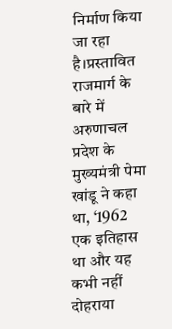निर्माण किया जा रहा है।प्रस्तावित राजमार्ग के बारे में अरुणाचल प्रदेश के मुख्यमंत्री पेमा खांडू ने कहा था, ‘1962 एक इतिहास था और यह कभी नहीं दोहराया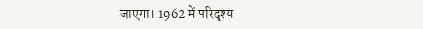जाएगा। 1962 में परिदृश्य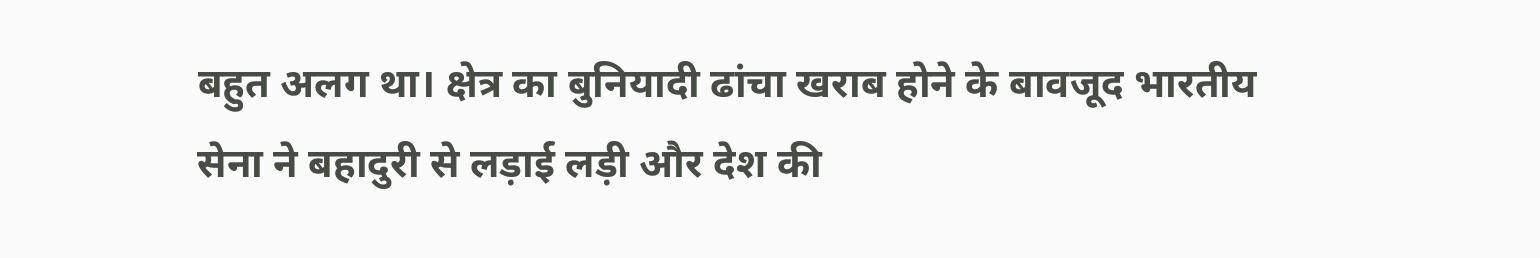बहुत अलग था। क्षेत्र का बुनियादी ढांचा खराब होने के बावजूद भारतीय सेना ने बहादुरी से लड़ाई लड़ी और देश की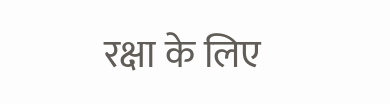रक्षा के लिए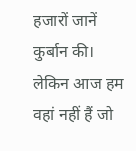हजारों जानें कुर्बान की। लेकिन आज हम वहां नहीं हैं जो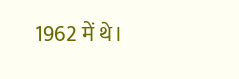1962 में थे।